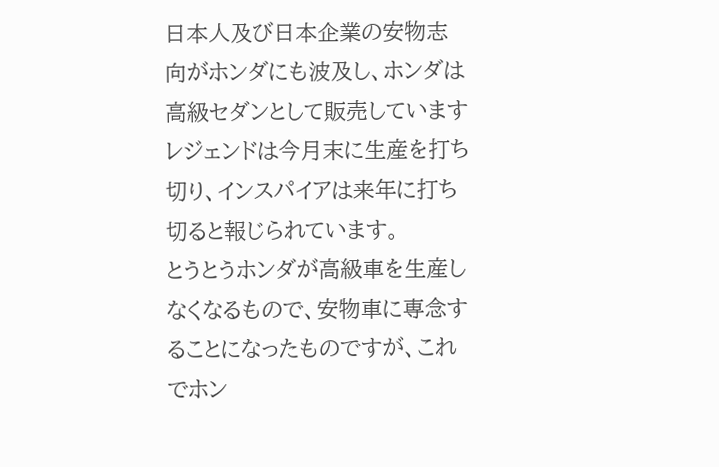日本人及び日本企業の安物志向がホンダにも波及し、ホンダは高級セダンとして販売しています
レジェンドは今月末に生産を打ち切り、インスパイアは来年に打ち切ると報じられています。
とうとうホンダが高級車を生産しなくなるもので、安物車に専念することになったものですが、これでホン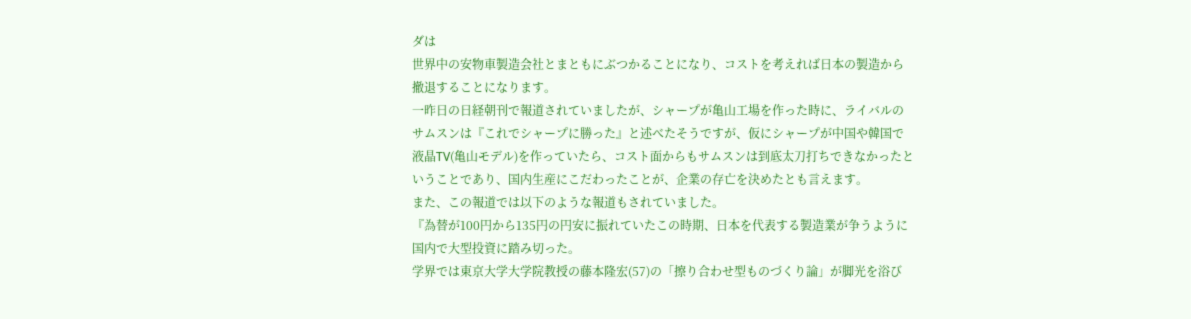ダは
世界中の安物車製造会社とまともにぶつかることになり、コストを考えれば日本の製造から撤退することになります。
一昨日の日経朝刊で報道されていましたが、シャープが亀山工場を作った時に、ライバルのサムスンは『これでシャープに勝った』と述べたそうですが、仮にシャープが中国や韓国で液晶TV(亀山モデル)を作っていたら、コスト面からもサムスンは到底太刀打ちできなかったということであり、国内生産にこだわったことが、企業の存亡を決めたとも言えます。
また、この報道では以下のような報道もされていました。
『為替が100円から135円の円安に振れていたこの時期、日本を代表する製造業が争うように国内で大型投資に踏み切った。
学界では東京大学大学院教授の藤本隆宏(57)の「擦り合わせ型ものづくり論」が脚光を浴び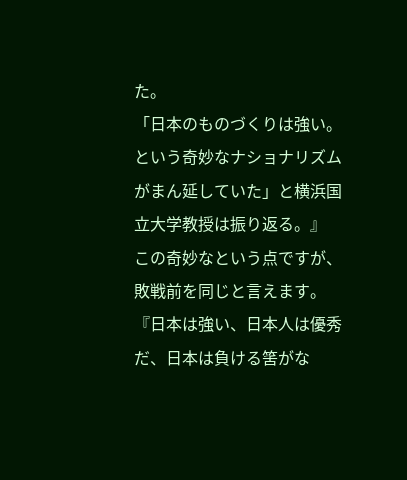た。
「日本のものづくりは強い。という奇妙なナショナリズムがまん延していた」と横浜国立大学教授は振り返る。』
この奇妙なという点ですが、敗戦前を同じと言えます。
『日本は強い、日本人は優秀だ、日本は負ける筈がな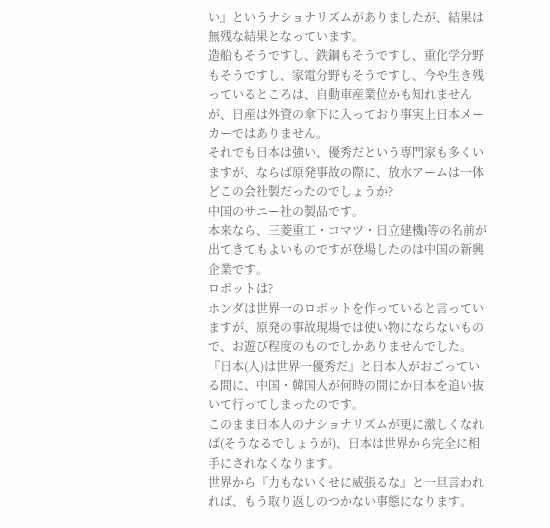い』というナショナリズムがありましたが、結果は無残な結果となっています。
造船もそうですし、鉄鋼もそうですし、重化学分野もそうですし、家電分野もそうですし、今や生き残っているところは、自動車産業位かも知れませんが、日産は外資の傘下に入っており事実上日本メーカーではありません。
それでも日本は強い、優秀だという専門家も多くいますが、ならば原発事故の際に、放水アームは一体どこの会社製だったのでしょうか?
中国のサニー社の製品です。
本来なら、三菱重工・コマツ・日立建機I等の名前が出てきてもよいものですが登場したのは中国の新興企業です。
ロボットは?
ホンダは世界一のロボットを作っていると言っていますが、原発の事故現場では使い物にならないもので、お遊び程度のものでしかありませんでした。
『日本(人)は世界一優秀だ』と日本人がおごっている間に、中国・韓国人が何時の間にか日本を追い抜いて行ってしまったのです。
このまま日本人のナショナリズムが更に激しくなれば(そうなるでしょうが)、日本は世界から完全に相手にされなくなります。
世界から『力もないくせに威張るな』と一旦言われれば、もう取り返しのつかない事態になります。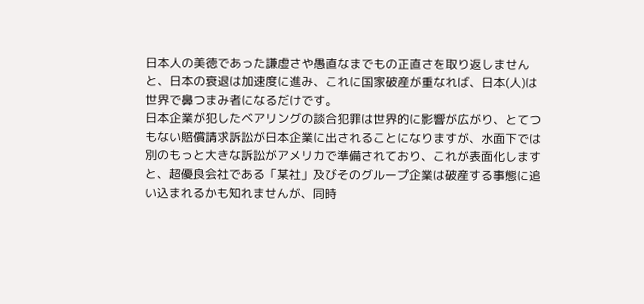日本人の美徳であった謙虚さや愚直なまでもの正直さを取り返しませんと、日本の衰退は加速度に進み、これに国家破産が重なれば、日本(人)は世界で鼻つまみ者になるだけです。
日本企業が犯したベアリングの談合犯罪は世界的に影響が広がり、とてつもない賠償請求訴訟が日本企業に出されることになりますが、水面下では別のもっと大きな訴訟がアメリカで準備されており、これが表面化しますと、超優良会社である「某社」及びそのグループ企業は破産する事態に追い込まれるかも知れませんが、同時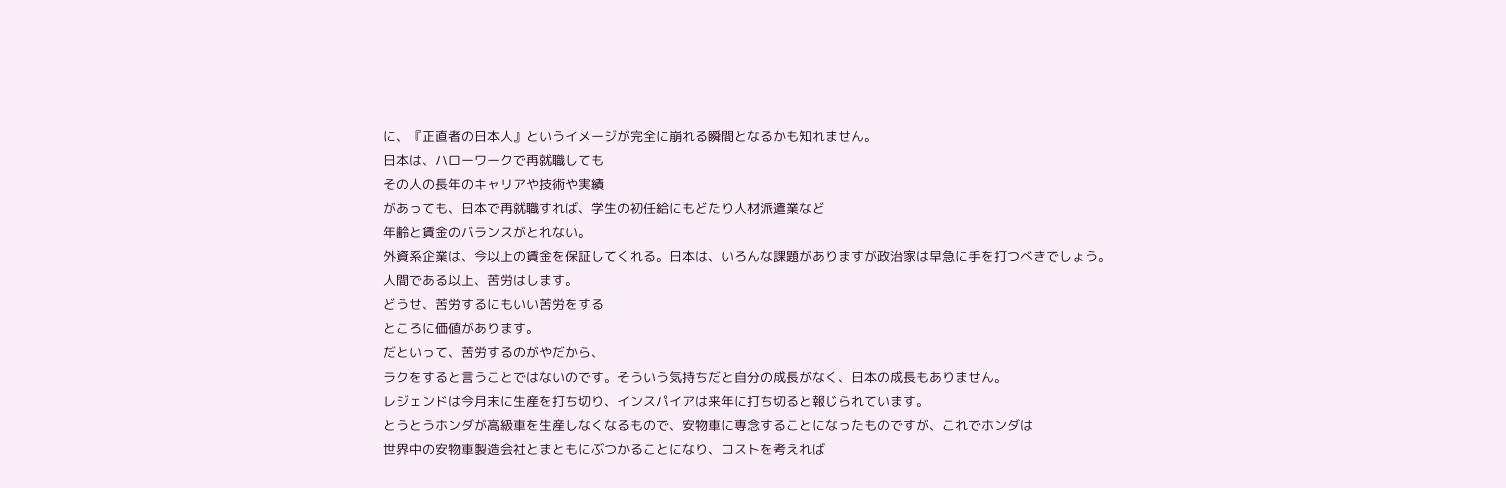に、『正直者の日本人』というイメージが完全に崩れる瞬間となるかも知れません。
日本は、ハローワークで再就職しても
その人の長年のキャリアや技術や実績
があっても、日本で再就職すれば、学生の初任給にもどたり人材派遣業など
年齢と賃金のバランスがとれない。
外資系企業は、今以上の賃金を保証してくれる。日本は、いろんな課題がありますが政治家は早急に手を打つべきでしょう。
人間である以上、苦労はします。
どうせ、苦労するにもいい苦労をする
ところに価値があります。
だといって、苦労するのがやだから、
ラクをすると言うことではないのです。そういう気持ちだと自分の成長がなく、日本の成長もありません。
レジェンドは今月末に生産を打ち切り、インスパイアは来年に打ち切ると報じられています。
とうとうホンダが高級車を生産しなくなるもので、安物車に専念することになったものですが、これでホンダは
世界中の安物車製造会社とまともにぶつかることになり、コストを考えれば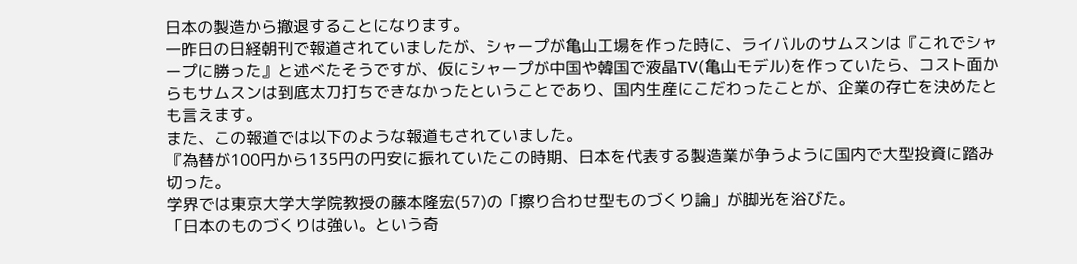日本の製造から撤退することになります。
一昨日の日経朝刊で報道されていましたが、シャープが亀山工場を作った時に、ライバルのサムスンは『これでシャープに勝った』と述べたそうですが、仮にシャープが中国や韓国で液晶TV(亀山モデル)を作っていたら、コスト面からもサムスンは到底太刀打ちできなかったということであり、国内生産にこだわったことが、企業の存亡を決めたとも言えます。
また、この報道では以下のような報道もされていました。
『為替が100円から135円の円安に振れていたこの時期、日本を代表する製造業が争うように国内で大型投資に踏み切った。
学界では東京大学大学院教授の藤本隆宏(57)の「擦り合わせ型ものづくり論」が脚光を浴びた。
「日本のものづくりは強い。という奇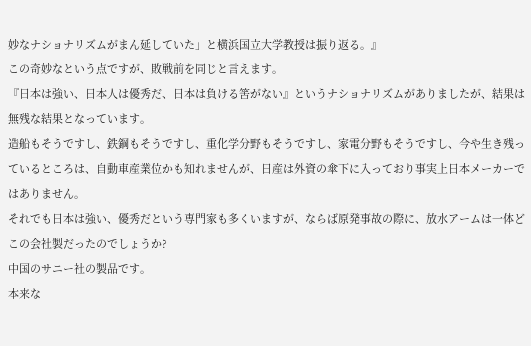妙なナショナリズムがまん延していた」と横浜国立大学教授は振り返る。』
この奇妙なという点ですが、敗戦前を同じと言えます。
『日本は強い、日本人は優秀だ、日本は負ける筈がない』というナショナリズムがありましたが、結果は無残な結果となっています。
造船もそうですし、鉄鋼もそうですし、重化学分野もそうですし、家電分野もそうですし、今や生き残っているところは、自動車産業位かも知れませんが、日産は外資の傘下に入っており事実上日本メーカーではありません。
それでも日本は強い、優秀だという専門家も多くいますが、ならば原発事故の際に、放水アームは一体どこの会社製だったのでしょうか?
中国のサニー社の製品です。
本来な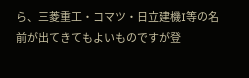ら、三菱重工・コマツ・日立建機I等の名前が出てきてもよいものですが登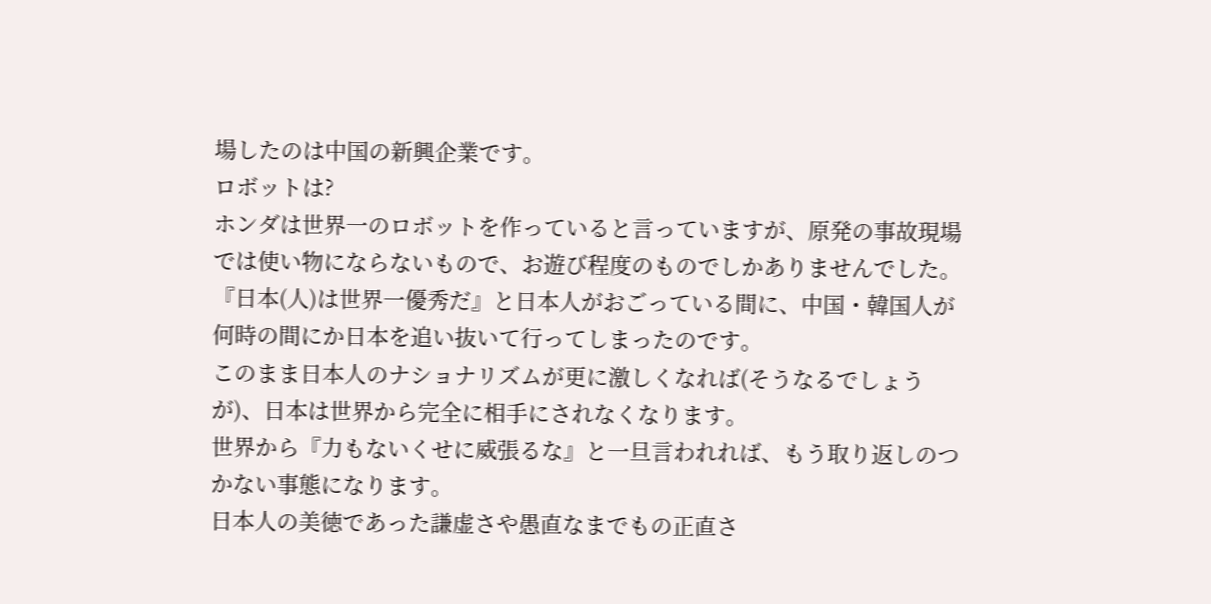場したのは中国の新興企業です。
ロボットは?
ホンダは世界一のロボットを作っていると言っていますが、原発の事故現場では使い物にならないもので、お遊び程度のものでしかありませんでした。
『日本(人)は世界一優秀だ』と日本人がおごっている間に、中国・韓国人が何時の間にか日本を追い抜いて行ってしまったのです。
このまま日本人のナショナリズムが更に激しくなれば(そうなるでしょうが)、日本は世界から完全に相手にされなくなります。
世界から『力もないくせに威張るな』と一旦言われれば、もう取り返しのつかない事態になります。
日本人の美徳であった謙虚さや愚直なまでもの正直さ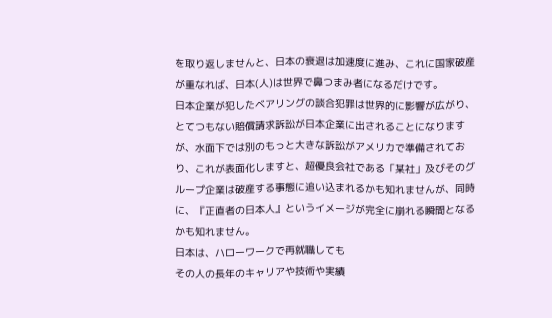を取り返しませんと、日本の衰退は加速度に進み、これに国家破産が重なれば、日本(人)は世界で鼻つまみ者になるだけです。
日本企業が犯したベアリングの談合犯罪は世界的に影響が広がり、とてつもない賠償請求訴訟が日本企業に出されることになりますが、水面下では別のもっと大きな訴訟がアメリカで準備されており、これが表面化しますと、超優良会社である「某社」及びそのグループ企業は破産する事態に追い込まれるかも知れませんが、同時に、『正直者の日本人』というイメージが完全に崩れる瞬間となるかも知れません。
日本は、ハローワークで再就職しても
その人の長年のキャリアや技術や実績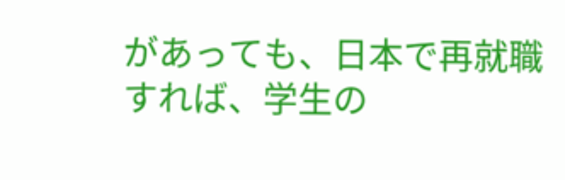があっても、日本で再就職すれば、学生の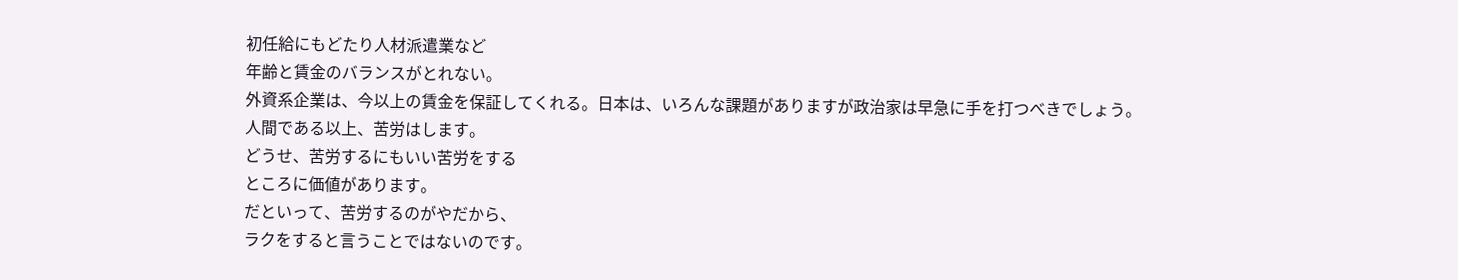初任給にもどたり人材派遣業など
年齢と賃金のバランスがとれない。
外資系企業は、今以上の賃金を保証してくれる。日本は、いろんな課題がありますが政治家は早急に手を打つべきでしょう。
人間である以上、苦労はします。
どうせ、苦労するにもいい苦労をする
ところに価値があります。
だといって、苦労するのがやだから、
ラクをすると言うことではないのです。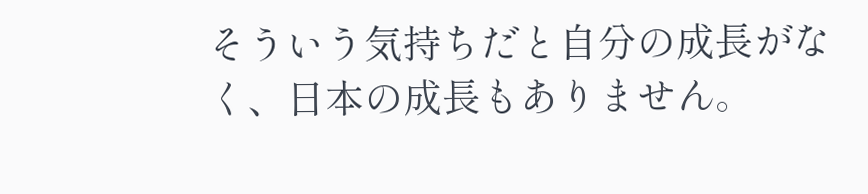そういう気持ちだと自分の成長がなく、日本の成長もありません。